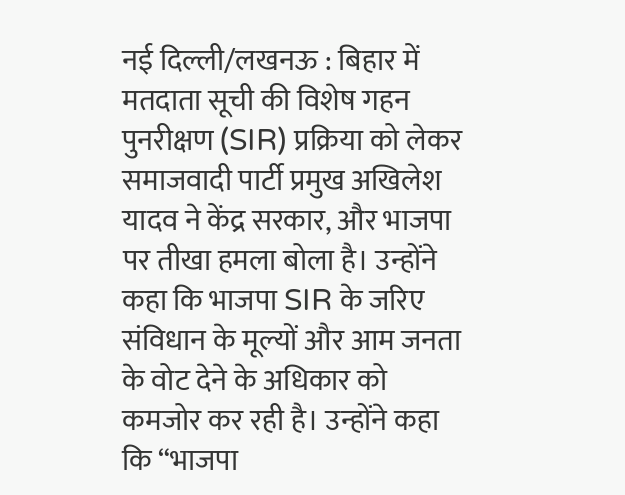नई दिल्ली/लखनऊ : बिहार में मतदाता सूची की विशेष गहन पुनरीक्षण (SIR) प्रक्रिया को लेकर समाजवादी पार्टी प्रमुख अखिलेश यादव ने केंद्र सरकार, और भाजपा पर तीखा हमला बोला है। उन्होंने कहा कि भाजपा SIR के जरिए संविधान के मूल्यों और आम जनता के वोट देने के अधिकार को कमजोर कर रही है। उन्होंने कहा कि “भाजपा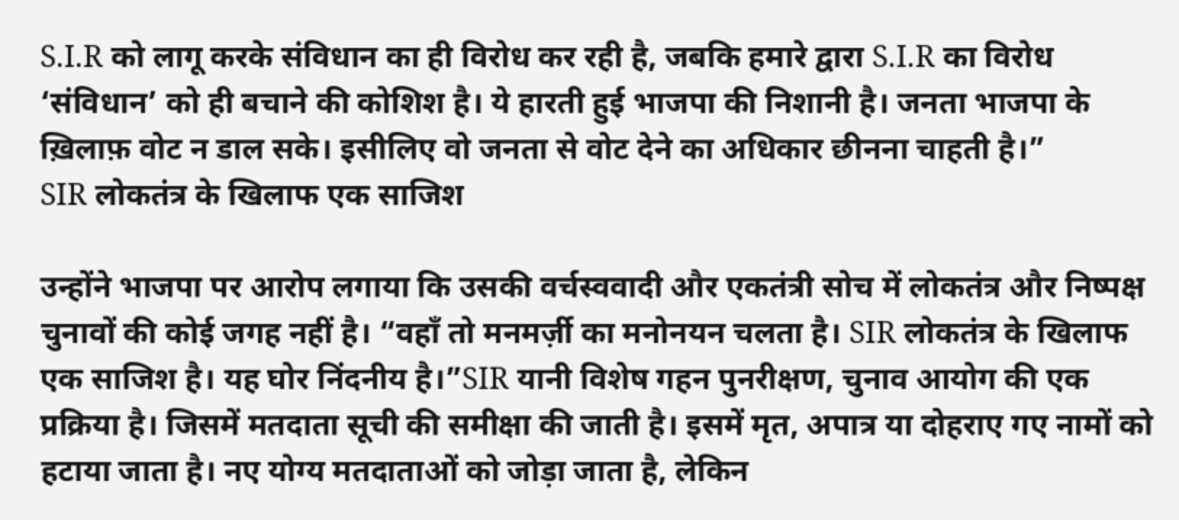S.I.R को लागू करके संविधान का ही विरोध कर रही है, जबकि हमारे द्वारा S.I.R का विरोध ‘संविधान’ को ही बचाने की कोशिश है। ये हारती हुई भाजपा की निशानी है। जनता भाजपा के ख़िलाफ़ वोट न डाल सके। इसीलिए वो जनता से वोट देने का अधिकार छीनना चाहती है।”
SIR लोकतंत्र के खिलाफ एक साजिश

उन्होंने भाजपा पर आरोप लगाया कि उसकी वर्चस्ववादी और एकतंत्री सोच में लोकतंत्र और निष्पक्ष चुनावों की कोई जगह नहीं है। “वहाँ तो मनमर्ज़ी का मनोनयन चलता है। SIR लोकतंत्र के खिलाफ एक साजिश है। यह घोर निंदनीय है।”SIR यानी विशेष गहन पुनरीक्षण, चुनाव आयोग की एक प्रक्रिया है। जिसमें मतदाता सूची की समीक्षा की जाती है। इसमें मृत, अपात्र या दोहराए गए नामों को हटाया जाता है। नए योग्य मतदाताओं को जोड़ा जाता है, लेकिन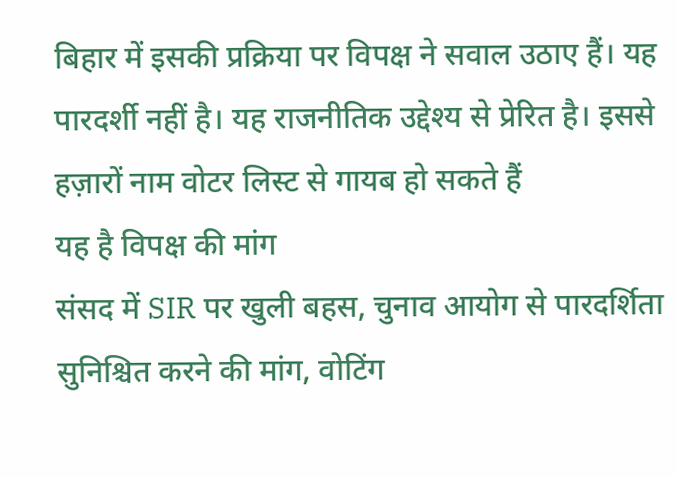बिहार में इसकी प्रक्रिया पर विपक्ष ने सवाल उठाए हैं। यह पारदर्शी नहीं है। यह राजनीतिक उद्देश्य से प्रेरित है। इससे हज़ारों नाम वोटर लिस्ट से गायब हो सकते हैं
यह है विपक्ष की मांग
संसद में SIR पर खुली बहस, चुनाव आयोग से पारदर्शिता सुनिश्चित करने की मांग, वोटिंग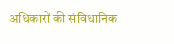अधिकारों की संविधानिक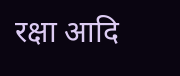रक्षा आदि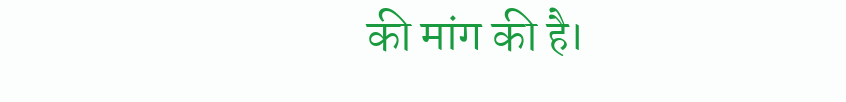की मांग की है।